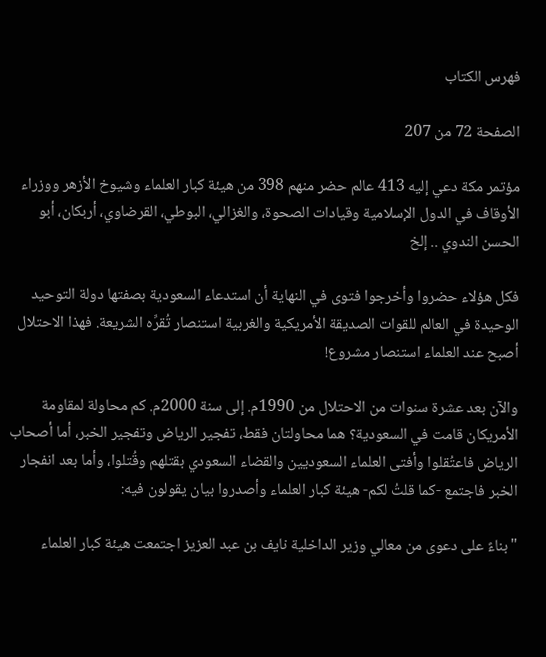فهرس الكتاب

الصفحة 72 من 207

مؤتمر مكة دعي إليه 413 عالم حضر منهم 398 من هيئة كبار العلماء وشيوخ الأزهر ووزراء الأوقاف في الدول الإسلامية وقيادات الصحوة، والغزالي، البوطي، القرضاوي، أربكان، أبو الحسن الندوي .. إلخ

فكل هؤلاء حضروا وأخرجوا فتوى في النهاية أن استدعاء السعودية بصفتها دولة التوحيد الوحيدة في العالم للقوات الصديقة الأمريكية والغربية استنصار تُقرِّه الشريعة. فهذا الاحتلال أصبح عند العلماء استنصار مشروع!

والآن بعد عشرة سنوات من الاحتلال من 1990م. إلى سنة 2000م. كم محاولة لمقاومة الأمريكان قامت في السعودية؟ هما محاولتان فقط، تفجير الرياض وتفجير الخبر، أما أصحاب الرياض فاعتُقلوا وأفتى العلماء السعوديين والقضاء السعودي بقتلهم وقُتلوا، وأما بعد انفجار الخبر فاجتمع -كما قلتُ لكم- هيئة كبار العلماء وأصدروا بيان يقولون فيه:

"بناءً على دعوى من معالي وزير الداخلية نايف بن عبد العزيز اجتمعت هيئة كبار العلماء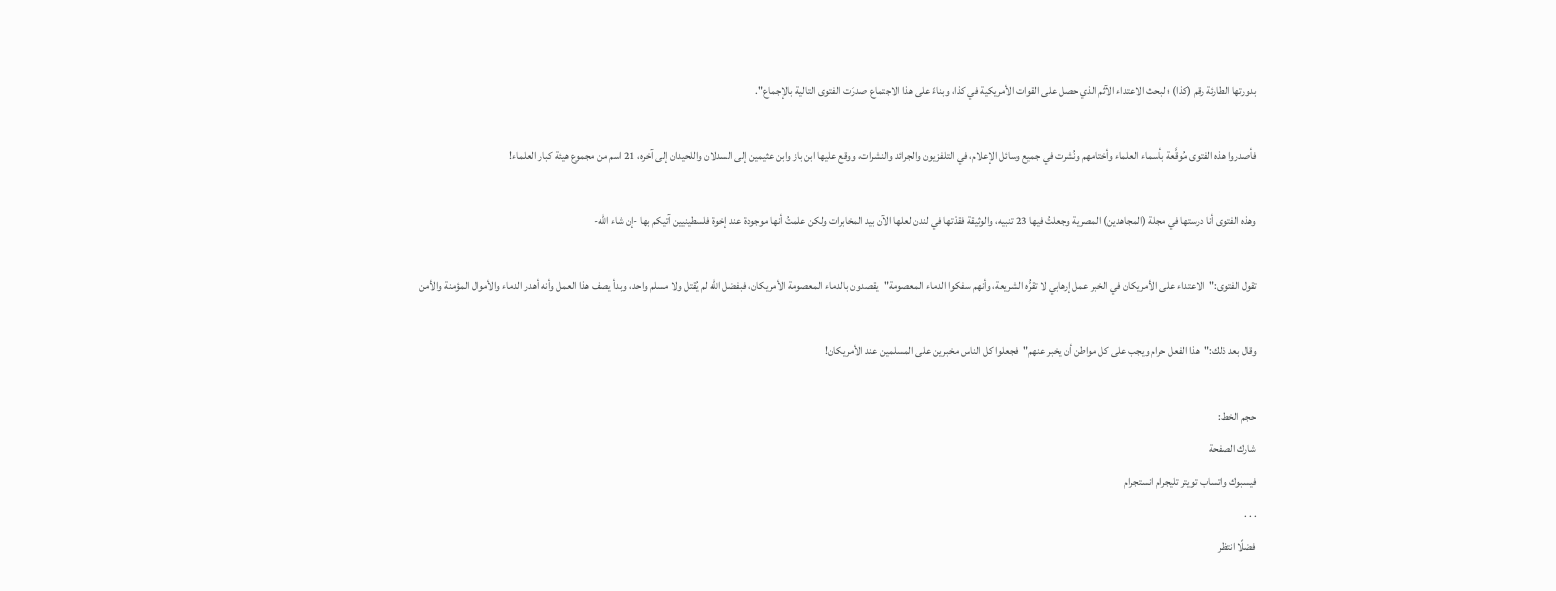بدورتها الطارئة رقم (كذا) ؛ لبحث الاعتداء الآثم الذي حصل على القوات الأمريكية في كذا، وبناءً على هذا الاجتماع صدرَت الفتوى التالية بالإجماع".

فأصدروا هذه الفتوى مُوقَّعة بأسماء العلماء وأختامهم ونُشرت في جميع وسائل الإعلام، في التلفزيون والجرائد والنشرات، ووقع عليها ابن باز وابن عثيمين إلى السدلان واللحيدان إلى آخره، 21 اسم من مجموع هيئة كبار العلماء!

وهذه الفتوى أنا درستها في مجلة (المجاهدين) المصرية وجعلتُ فيها 23 تنبيه، والوثيقة فقدْتها في لندن لعلها الآن بيد المخابرات ولكن علمتُ أنها موجودة عند إخوة فلسطينيين آتيكم بها -إن شاء الله-

تقول الفتوى:"الاعتداء على الأمريكان في الخبر عمل إرهابي لا تقرُّه الشريعة، وأنهم سفكوا الدماء المعصومة"يقصدون بالدماء المعصومة الأمريكان، فبفضل الله لم يُقتل ولا مسلم واحد، وبدأ يصف هذا العمل وأنه أهدر الدماء والأموال المؤمنة والأمن

وقال بعد ذلك:"هذا الفعل حرام ويجب على كل مواطن أن يخبر عنهم"فجعلوا كل الناس مخبرين على المسلمين عند الأمريكان!

حجم الخط:
شارك الصفحة
فيسبوك واتساب تويتر تليجرام انستجرام
. . .
فضلًا انتظر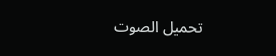تحميل الصوت